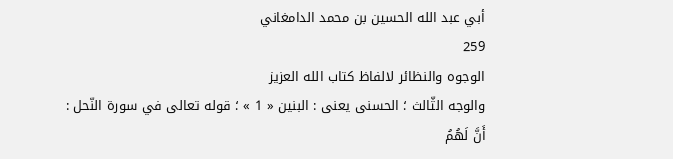أبي عبد الله الحسين بن محمد الدامغاني
259
الوجوه والنظائر لالفاظ كتاب الله العزيز
والوجه الثّالث ؛ الحسنى يعنى : البنين « 1 » ؛ قوله تعالى في سورة النّحل : أَنَّ لَهُمُ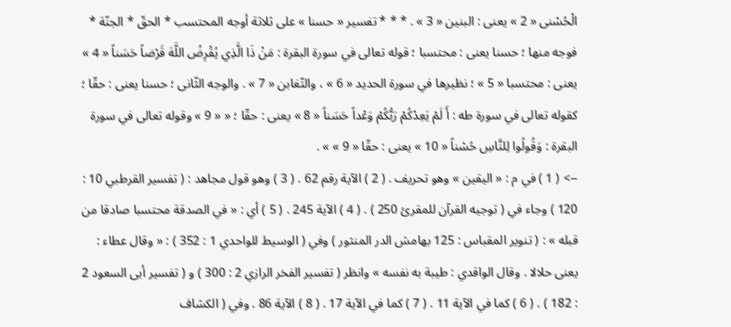الْحُسْنى « 2 » يعنى : البنين « 3 » . * * * تفسير « حسنا » على ثلاثة أوجه المحتسب * الحقّ * الجنّة * فوجه منها ؛ حسنا يعنى : محتسبا ؛ قوله تعالى في سورة البقرة : مَنْ ذَا الَّذِي يُقْرِضُ اللَّهَ قَرْضاً حَسَناً « 4 » يعنى : محتسبا « 5 » ؛ نظيرها في سورة الحديد « 6 » ، والتّغابن « 7 » . والوجه الثّانى ؛ حسنا يعنى : حقّا ؛ كقوله تعالى في سورة طه : أَ لَمْ يَعِدْكُمْ رَبُّكُمْ وَعْداً حَسَناً « 8 » يعنى : حقّا ؛ « « 9 » وقوله تعالى في سورة البقرة : وَقُولُوا لِلنَّاسِ حُسْناً « 10 » يعنى : حقّا « 9 » » .
--> ( 1 ) في م : « اليقين » وهو تحريف . ( 2 ) الآية رقم 62 . ( 3 ) وهو قول مجاهد : ( تفسير القرطبي 10 : 120 ) وجاء في ( توجيه القرآن للمقرئ 250 ) . ( 4 ) الآية 245 . ( 5 ) أي : « في الصدقة محتسبا صادقا من قبله » : ( تنوير المقباس : 125 بهامش الدر المنثور ) وفي ( الوسيط للواحدي 1 : 352 ) : « وقال عطاء : يعنى حلالا . وقال الواقدي : طيبة به نفسه » وانظر ( تفسير الفخر الرازي 2 : 300 ) و ( تفسير أبى السعود 2 : 182 ) . ( 6 ) كما في الآية 11 . ( 7 ) كما في الآية 17 . ( 8 ) الآية 86 . وفي ( الكشاف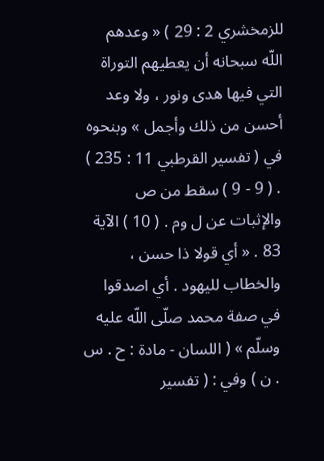للزمخشري 2 : 29 ) « وعدهم اللّه سبحانه أن يعطيهم التوراة التي فيها هدى ونور ، ولا وعد أحسن من ذلك وأجمل » وبنحوه في ( تفسير القرطبي 11 : 235 ) . ( 9 - 9 ) سقط من ص والإثبات عن ل وم . ( 10 ) الآية 83 . « أي قولا ذا حسن ، والخطاب لليهود . أي اصدقوا في صفة محمد صلّى اللّه عليه وسلّم » ( اللسان - مادة : ح . س . ن ) وفي : ( تفسير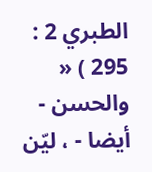الطبري 2 : 295 ) « والحسن - أيضا - ، ليّن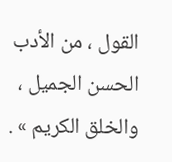القول ، من الأدب الحسن الجميل ، والخلق الكريم » .